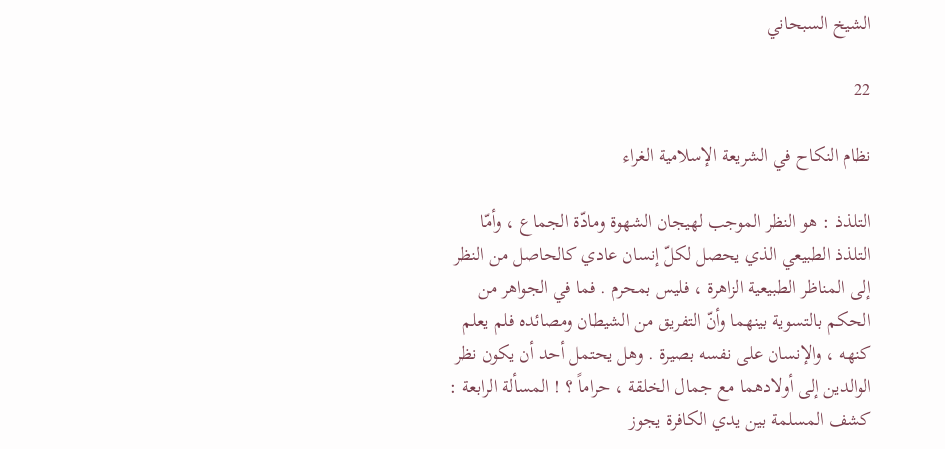الشيخ السبحاني

22

نظام النكاح في الشريعة الإسلامية الغراء

التلذذ : هو النظر الموجب لهيجان الشهوة ومادّة الجماع ، وأمّا التلذذ الطبيعي الذي يحصل لكلّ إنسان عادي كالحاصل من النظر إلى المناظر الطبيعية الزاهرة ، فليس بمحرم . فما في الجواهر من الحكم بالتسوية بينهما وأنّ التفريق من الشيطان ومصائده فلم يعلم كنهه ، والإنسان على نفسه بصيرة . وهل يحتمل أحد أن يكون نظر الوالدين إلى أولادهما مع جمال الخلقة ، حراماً ؟ ! المسألة الرابعة : كشف المسلمة بين يدي الكافرة يجوز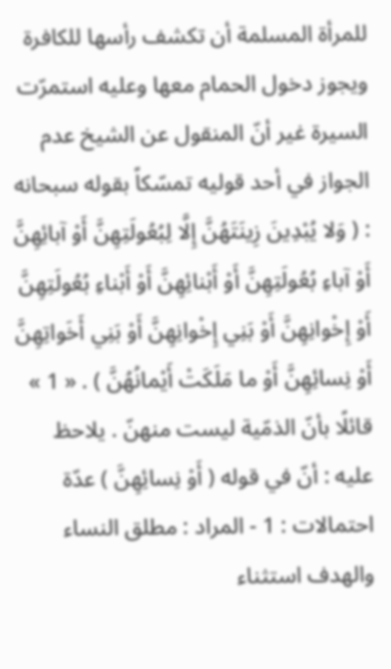للمرأة المسلمة أن تكشف رأسها للكافرة ويجوز دخول الحمام معها وعليه استمرّت السيرة غير أنّ المنقول عن الشيخ عدم الجواز في أحد قوليه تمسّكاً بقوله سبحانه : ( وَلا يُبْدِينَ زِينَتَهُنَّ إِلَّا لِبُعُولَتِهِنَّ أَوْ آبائِهِنَّ أَوْ آباءِ بُعُولَتِهِنَّ أَوْ أَبْنائِهِنَّ أَوْ أَبْناءِ بُعُولَتِهِنَّ أَوْ إِخْوانِهِنَّ أَوْ بَنِي إِخْوانِهِنَّ أَوْ بَنِي أَخَواتِهِنَّ أَوْ نِسائِهِنَّ أَوْ ما مَلَكَتْ أَيْمانُهُنَّ ) . « 1 » قائلًا بأنّ الذمّية ليست منهنّ . يلاحظ عليه : أنّ في قوله ( أَوْ نِسائِهِنَّ ) عدّة احتمالات : 1 - المراد : مطلق النساء والهدف استثناء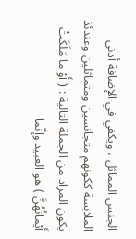الجنس المماثل ، ويكفي في الإضافة أدنى الملابسة ككونهم متجانسين ومتماثلين وعندئذ يكون المراد من الجملة التالية : ( أَوْ ما مَلَكَتْ أَيْمانُهُنَّ ) هو العبيد وإنّما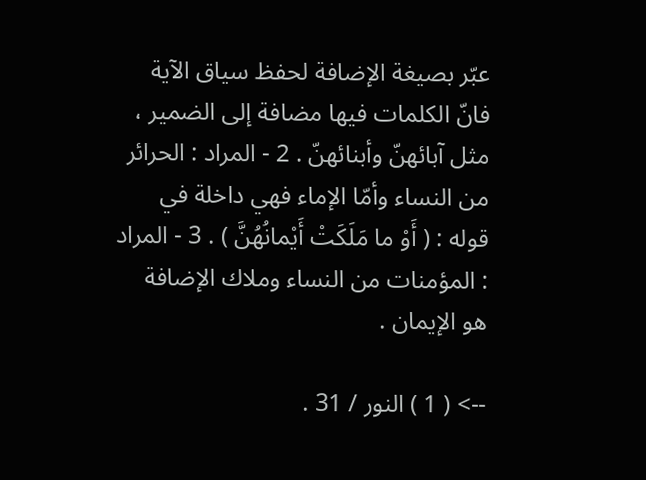عبّر بصيغة الإضافة لحفظ سياق الآية فانّ الكلمات فيها مضافة إلى الضمير ، مثل آبائهنّ وأبنائهنّ . 2 - المراد : الحرائر من النساء وأمّا الإماء فهي داخلة في قوله : ( أَوْ ما مَلَكَتْ أَيْمانُهُنَّ ) . 3 - المراد : المؤمنات من النساء وملاك الإضافة هو الإيمان .

--> ( 1 ) النور / 31 .